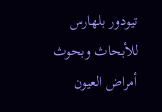تيودور بلهارس للأبحاث وبحوث أمراض العيون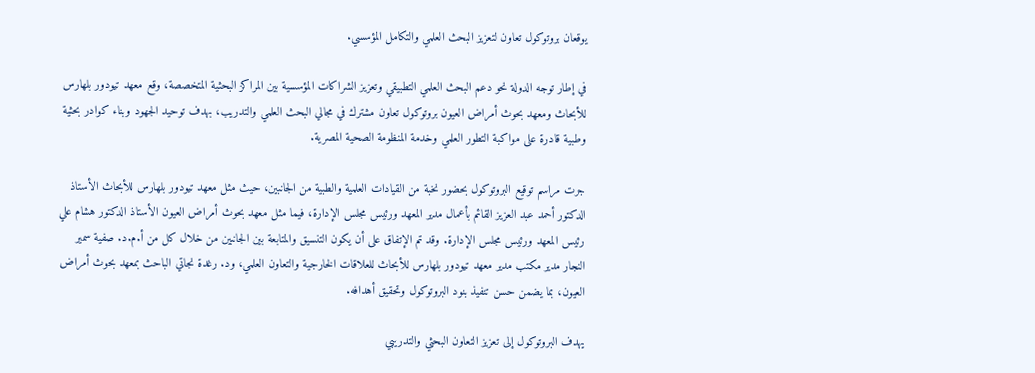يوقعان بروتوكول تعاون لتعزيز البحث العلمي والتكامل المؤسسي.

في إطار توجه الدولة نحو دعم البحث العلمي التطبيقي وتعزيز الشراكات المؤسسية بين المراكز البحثية المتخصصة، وقع معهد تيودور بلهارس للأبحاث ومعهد بحوث أمراض العيون بروتوكول تعاون مشترك في مجالي البحث العلمي والتدريب، بهدف توحيد الجهود وبناء كوادر بحثية وطبية قادرة على مواكبة التطور العلمي وخدمة المنظومة الصحية المصرية.

جرت مراسم توقيع البروتوكول بحضور نخبة من القيادات العلمية والطبية من الجانبين، حيث مثل معهد تيودور بلهارس للأبحاث الأستاذ الدكتور أحمد عبد العزيز القائم بأعمال مدير المعهد ورئيس مجلس الإدارة، فيما مثل معهد بحوث أمراض العيون الأستاذ الدكتور هشام علي رئيس المعهد ورئيس مجلس الإدارة. وقد تم الإتفاق على أن يكون التنسيق والمتابعة بين الجانبين من خلال كل من أ.م.د. صفية سمير النجار مدير مكتب مدير معهد تيودور بلهارس للأبحاث للعلاقات الخارجية والتعاون العلمي، ود. رغدة نجاتي الباحث بمعهد بحوث أمراض العيون، بما يضمن حسن تنفيذ بنود البروتوكول وتحقيق أهدافه.

يهدف البروتوكول إلى تعزيز التعاون البحثي والتدريبي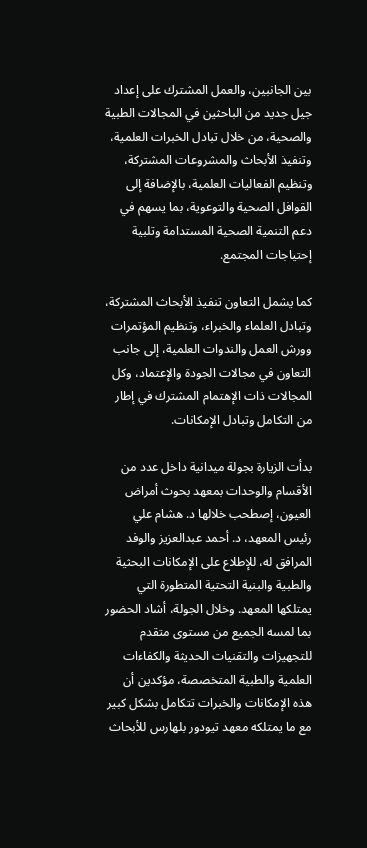بين الجانبين، والعمل المشترك على إعداد جيل جديد من الباحثين في المجالات الطبية والصحية، من خلال تبادل الخبرات العلمية، وتنفيذ الأبحاث والمشروعات المشتركة، وتنظيم الفعاليات العلمية، بالإضافة إلى القوافل الصحية والتوعوية، بما يسهم في دعم التنمية الصحية المستدامة وتلبية إحتياجات المجتمع.

كما يشمل التعاون تنفيذ الأبحاث المشتركة، وتبادل العلماء والخبراء، وتنظيم المؤتمرات وورش العمل والندوات العلمية، إلى جانب التعاون في مجالات الجودة والإعتماد، وكل المجالات ذات الإهتمام المشترك في إطار من التكامل وتبادل الإمكانات.

بدأت الزيارة بجولة ميدانية داخل عدد من الأقسام والوحدات بمعهد بحوث أمراض العيون، إصطحب خلالها د. هشام علي رئيس المعهد، د. أحمد عبدالعزيز والوفد المرافق له، للإطلاع على الإمكانات البحثية والطبية والبنية التحتية المتطورة التي يمتلكها المعهد. وخلال الجولة، أشاد الحضور بما لمسه الجميع من مستوى متقدم للتجهيزات والتقنيات الحديثة والكفاءات العلمية والطبية المتخصصة، مؤكدين أن هذه الإمكانات والخبرات تتكامل بشكل كبير مع ما يمتلكه معهد تيودور بلهارس للأبحاث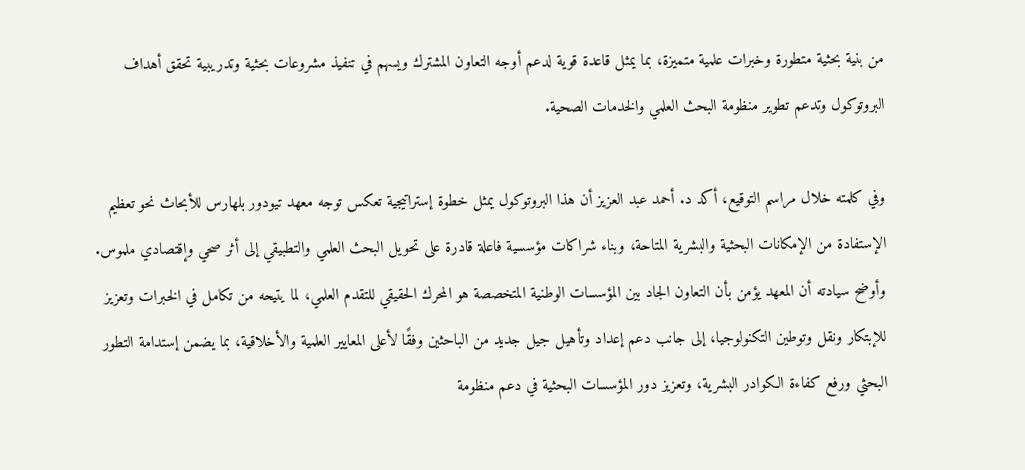من بنية بحثية متطورة وخبرات علمية متميزة، بما يمثل قاعدة قوية لدعم أوجه التعاون المشترك ويسهم في تنفيذ مشروعات بحثية وتدريبية تحقق أهداف البروتوكول وتدعم تطوير منظومة البحث العلمي والخدمات الصحية.

وفي كلمته خلال مراسم التوقيع، أكد د. أحمد عبد العزيز أن هذا البروتوكول يمثل خطوة إستراتيجية تعكس توجه معهد تيودور بلهارس للأبحاث نحو تعظيم الإستفادة من الإمكانات البحثية والبشرية المتاحة، وبناء شراكات مؤسسية فاعلة قادرة على تحويل البحث العلمي والتطبيقي إلى أثر صحي وإقتصادي ملموس. وأوضح سيادته أن المعهد يؤمن بأن التعاون الجاد بين المؤسسات الوطنية المتخصصة هو المحرك الحقيقي للتقدم العلمي، لما يتيحه من تكامل في الخبرات وتعزيز للإبتكار ونقل وتوطين التكنولوجيا، إلى جانب دعم إعداد وتأهيل جيل جديد من الباحثين وفقًا لأعلى المعايير العلمية والأخلاقية، بما يضمن إستدامة التطور البحثي ورفع كفاءة الكوادر البشرية، وتعزيز دور المؤسسات البحثية في دعم منظومة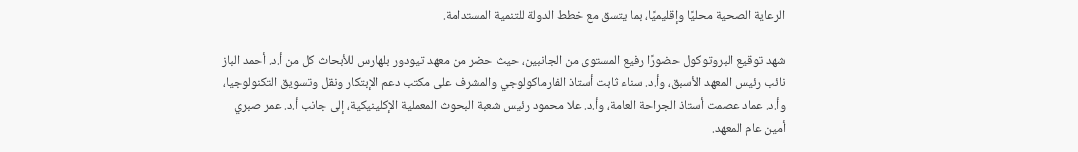الرعاية الصحية محليًا وإقليميًا، بما يتسق مع خطط الدولة للتنمية المستدامة.

شهد توقيع البروتوكول حضورًا رفيع المستوى من الجانبين، حيث حضر من معهد تيودور بلهارس للأبحاث كل من أ.د. أحمد الباز نائب رئيس المعهد الأسبق، وأ.د. سناء ثابت أستاذ الفارماكولوجي والمشرف على مكتب دعم الإبتكار ونقل وتسويق التكنولوجيا، وأ.د. عماد عصمت أستاذ الجراحة العامة، وأ.د. علا محمود رئيس شعبة البحوث المعملية الإكلينيكية، إلى جانب أ.د. عمر صبري أمين عام المعهد.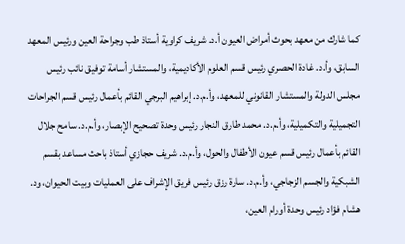كما شارك من معهد بحوث أمراض العيون أ.د. شريف كراوية أستاذ طب وجراحة العين ورئيس المعهد السابق، وأ.د. غادة الحصري رئيس قسم العلوم الأكاديمية، والمستشار أسامة توفيق نائب رئيس مجلس الدولة والمستشار القانوني للمعهد، وأ.م.د. إبراهيم البرجي القائم بأعمال رئيس قسم الجراحات التجميلية والتكميلية، وأ.م.د. محمد طارق النجار رئيس وحدة تصحيح الإبصار، وأ.م.د. سامح جلال القائم بأعمال رئيس قسم عيون الأطفال والحول، وأ.م.د. شريف حجازي أستاذ باحث مساعد بقسم الشبكية والجسم الزجاجي، وأ.م.د. سارة رزق رئيس فريق الإشراف على العمليات وبيت الحيوان، ود. هشام فؤاد رئيس وحدة أورام العين،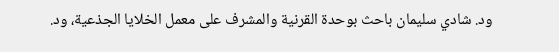ود. شادي سليمان باحث بوحدة القرنية والمشرف على معمل الخلايا الجذعية، ود.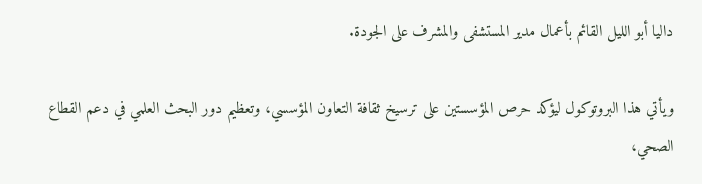داليا أبو الليل القائم بأعمال مدير المستشفى والمشرف على الجودة.

ويأتي هذا البروتوكول ليؤكد حرص المؤسستين على ترسيخ ثقافة التعاون المؤسسي، وتعظيم دور البحث العلمي في دعم القطاع الصحي،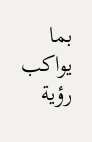بما يواكب رؤية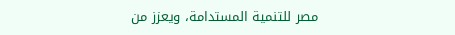مصر للتنمية المستدامة، ويعزز من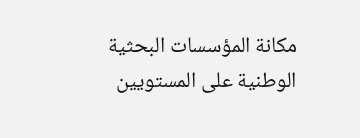مكانة المؤسسات البحثية الوطنية على المستويين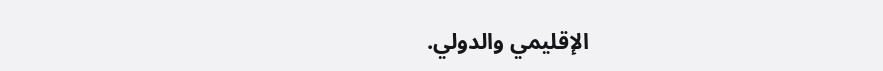الإقليمي والدولي.